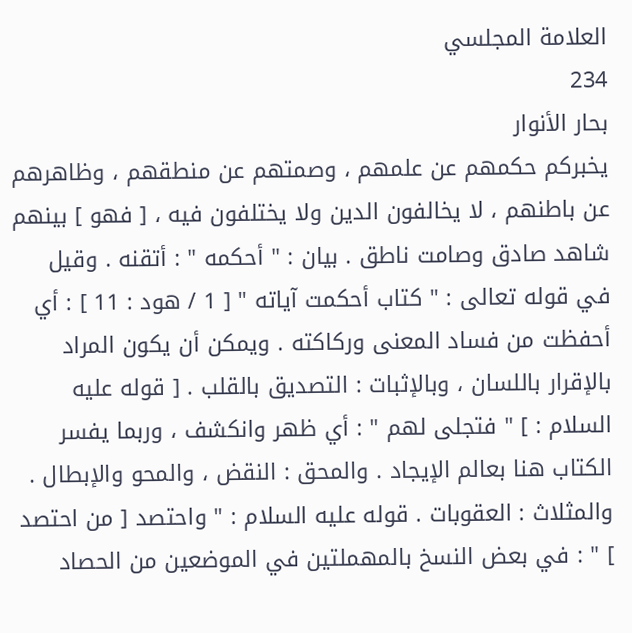العلامة المجلسي
234
بحار الأنوار
يخبركم حكمهم عن علمهم ، وصمتهم عن منطقهم ، وظاهرهم عن باطنهم ، لا يخالفون الدين ولا يختلفون فيه ، [ فهو ] بينهم شاهد صادق وصامت ناطق . بيان : " أحكمه " : أتقنه . وقيل في قوله تعالى : " كتاب أحكمت آياته " [ 1 / هود : 11 ] : أي أحفظت من فساد المعنى وركاكته . ويمكن أن يكون المراد بالإقرار باللسان ، وبالإثبات : التصديق بالقلب . [ قوله عليه السلام : ] " فتجلى لهم " : أي ظهر وانكشف ، وربما يفسر الكتاب هنا بعالم الإيجاد . والمحق : النقض ، والمحو والإبطال . والمثلاث : العقوبات . قوله عليه السلام : " واحتصد [ من احتصد ] " : في بعض النسخ بالمهملتين في الموضعين من الحصاد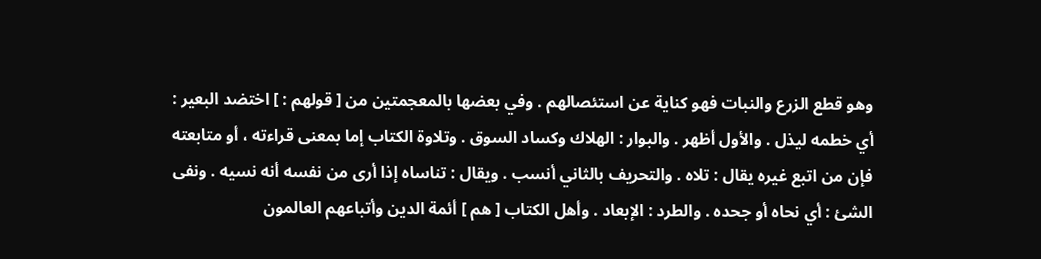وهو قطع الزرع والنبات فهو كناية عن استئصالهم . وفي بعضها بالمعجمتين من [ قولهم : ] اختضد البعير : أي خطمه ليذل . والأول أظهر . والبوار : الهلاك وكساد السوق . وتلاوة الكتاب إما بمعنى قراءته ، أو متابعته فإن من اتبع غيره يقال : تلاه . والتحريف بالثاني أنسب . ويقال : تناساه إذا أرى من نفسه أنه نسيه . ونفى الشئ : أي نحاه أو جحده . والطرد : الإبعاد . وأهل الكتاب [ هم ] أئمة الدين وأتباعهم العالمون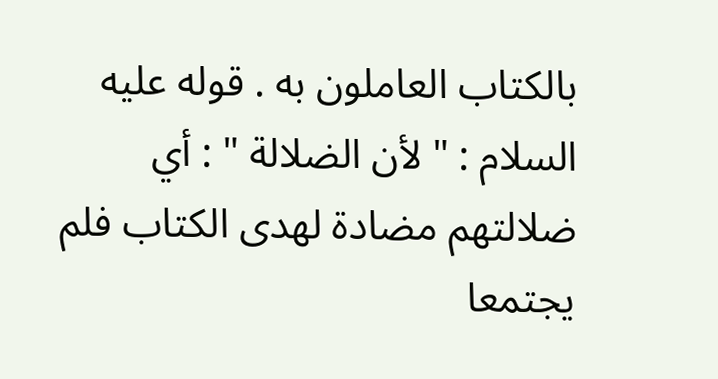بالكتاب العاملون به . قوله عليه السلام : " لأن الضلالة " : أي ضلالتهم مضادة لهدى الكتاب فلم يجتمعا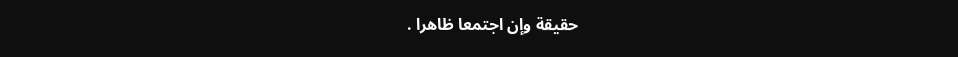حقيقة وإن اجتمعا ظاهرا .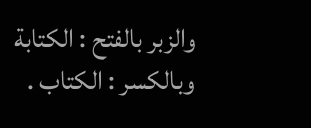والزبر بالفتح : الكتابة وبالكسر : الكتاب .